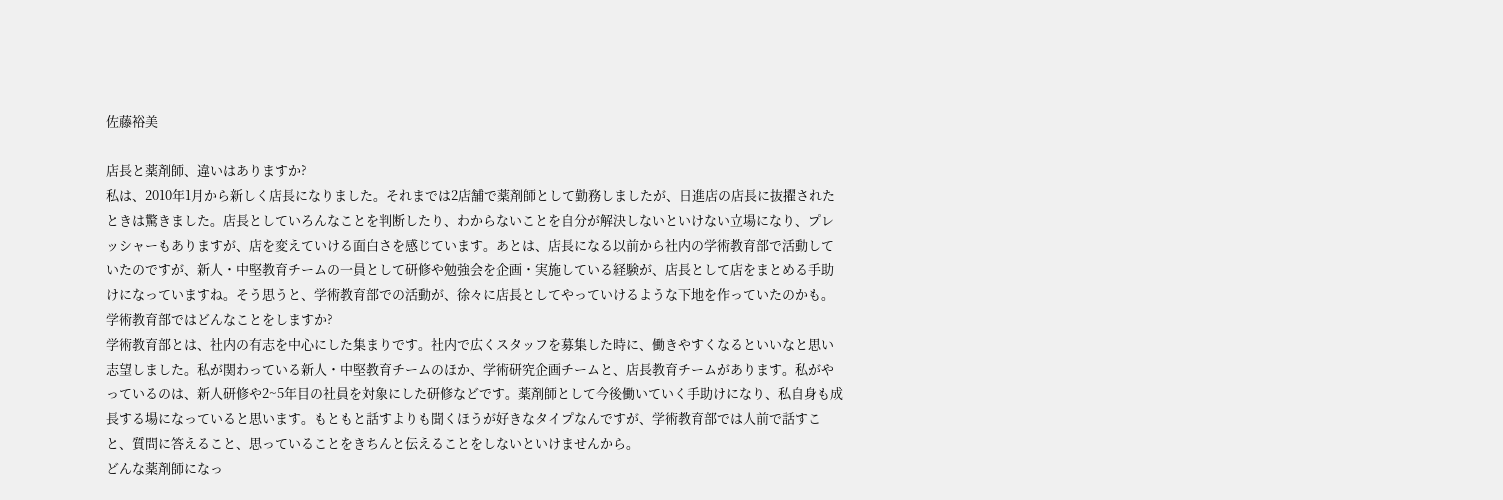佐藤裕美

店長と薬剤師、違いはありますか?
私は、2010年1月から新しく店長になりました。それまでは2店舗で薬剤師として勤務しましたが、日進店の店長に抜擢されたときは驚きました。店長としていろんなことを判断したり、わからないことを自分が解決しないといけない立場になり、プレッシャーもありますが、店を変えていける面白さを感じています。あとは、店長になる以前から社内の学術教育部で活動していたのですが、新人・中堅教育チームの一員として研修や勉強会を企画・実施している経験が、店長として店をまとめる手助けになっていますね。そう思うと、学術教育部での活動が、徐々に店長としてやっていけるような下地を作っていたのかも。
学術教育部ではどんなことをしますか?
学術教育部とは、社内の有志を中心にした集まりです。社内で広くスタッフを募集した時に、働きやすくなるといいなと思い志望しました。私が関わっている新人・中堅教育チームのほか、学術研究企画チームと、店長教育チームがあります。私がやっているのは、新人研修や2~5年目の社員を対象にした研修などです。薬剤師として今後働いていく手助けになり、私自身も成長する場になっていると思います。もともと話すよりも聞くほうが好きなタイプなんですが、学術教育部では人前で話すこと、質問に答えること、思っていることをきちんと伝えることをしないといけませんから。
どんな薬剤師になっ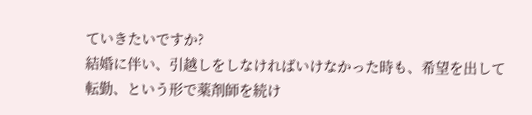ていきたいですか?
結婚に伴い、引越しをしなければいけなかった時も、希望を出して転勤、という形で薬剤師を続け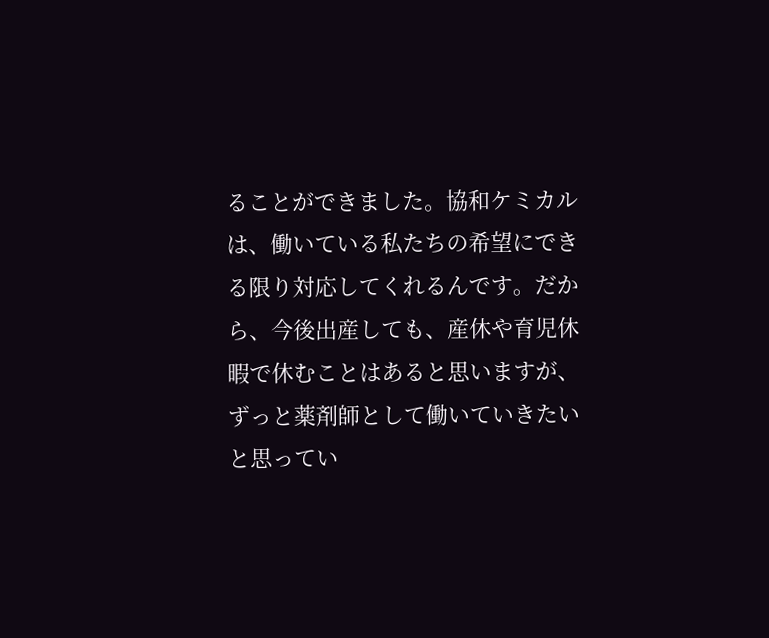ることができました。協和ケミカルは、働いている私たちの希望にできる限り対応してくれるんです。だから、今後出産しても、産休や育児休暇で休むことはあると思いますが、ずっと薬剤師として働いていきたいと思ってい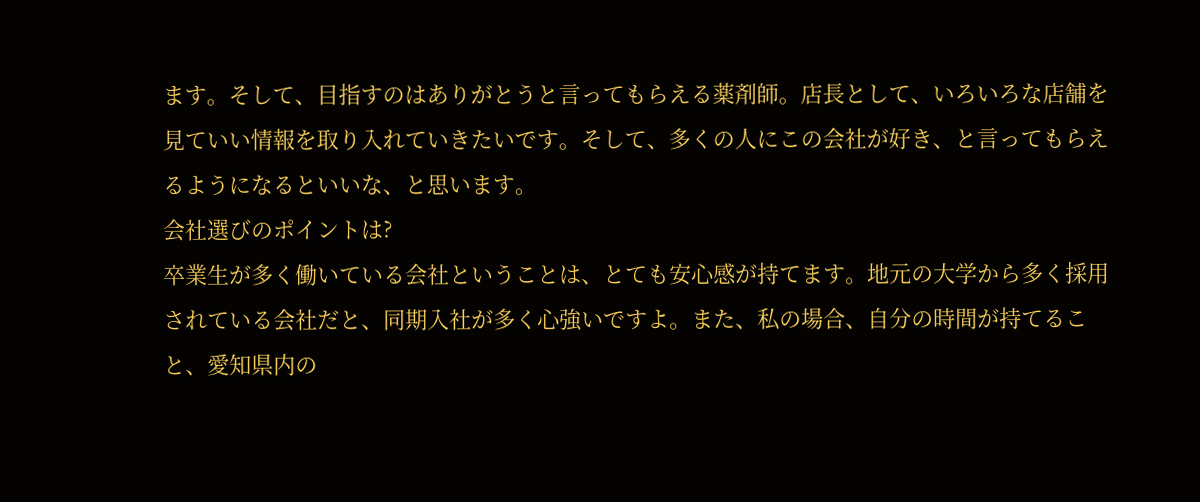ます。そして、目指すのはありがとうと言ってもらえる薬剤師。店長として、いろいろな店舗を見ていい情報を取り入れていきたいです。そして、多くの人にこの会社が好き、と言ってもらえるようになるといいな、と思います。
会社選びのポイントは?
卒業生が多く働いている会社ということは、とても安心感が持てます。地元の大学から多く採用されている会社だと、同期入社が多く心強いですよ。また、私の場合、自分の時間が持てること、愛知県内の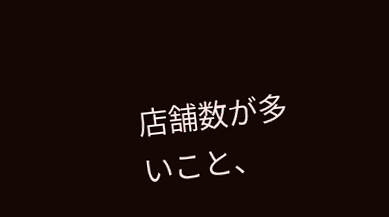店舗数が多いこと、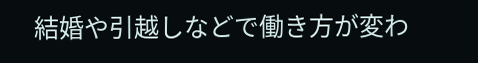結婚や引越しなどで働き方が変わ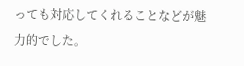っても対応してくれることなどが魅力的でした。